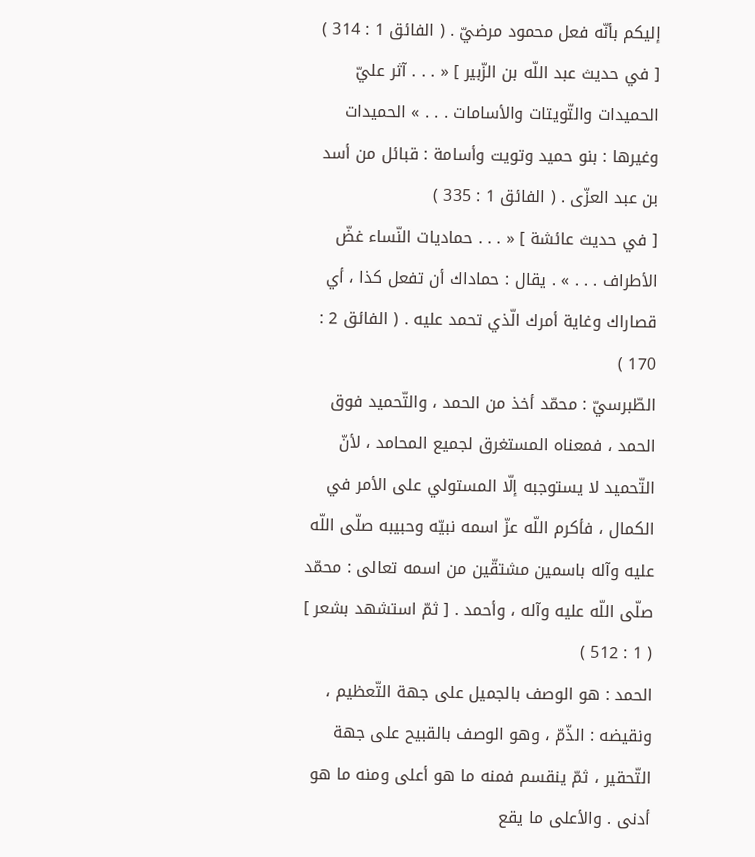إليكم بأنّه فعل محمود مرضيّ . ( الفائق 1 : 314 )
[ في حديث عبد اللّه بن الزّبير ] « . . . آثر عليّ الحميدات والتّويتات والأسامات . . . » الحميدات وغيرها : بنو حميد وتويت وأسامة : قبائل من أسد بن عبد العزّى . ( الفائق 1 : 335 )
[ في حديث عائشة ] « . . . حماديات النّساء غضّ الأطراف . . . » . يقال : حماداك أن تفعل كذا ، أي قصاراك وغاية أمرك الّذي تحمد عليه . ( الفائق 2 : 170 )
الطّبرسيّ : محمّد أخذ من الحمد ، والتّحميد فوق الحمد ، فمعناه المستغرق لجميع المحامد ، لأنّ التّحميد لا يستوجبه إلّا المستولي على الأمر في الكمال ، فأكرم اللّه عزّ اسمه نبيّه وحبيبه صلّى اللّه عليه وآله باسمين مشتقّين من اسمه تعالى : محمّد صلّى اللّه عليه وآله ، وأحمد . [ ثمّ استشهد بشعر ]
( 1 : 512 )
الحمد : هو الوصف بالجميل على جهة التّعظيم ، ونقيضه : الذّمّ ، وهو الوصف بالقبيح على جهة التّحقير ، ثمّ ينقسم فمنه ما هو أعلى ومنه ما هو أدنى . والأعلى ما يقع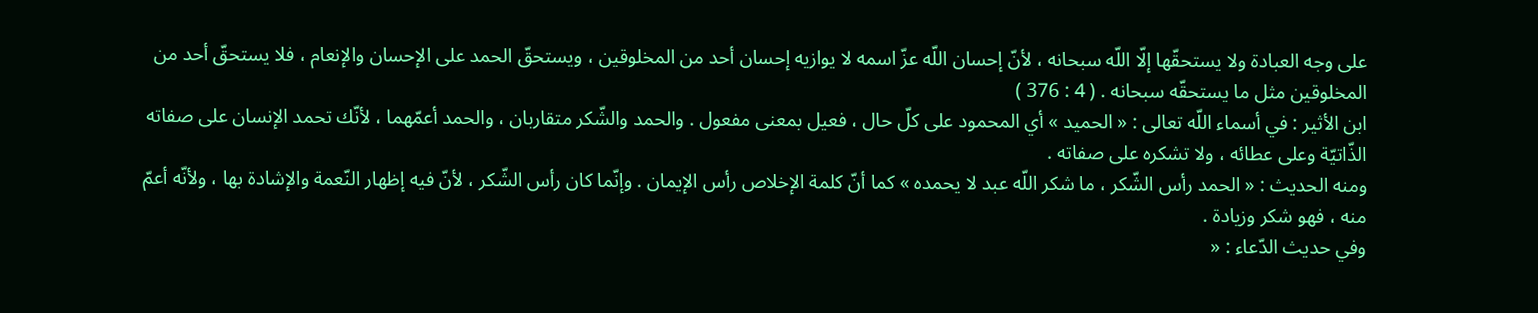على وجه العبادة ولا يستحقّها إلّا اللّه سبحانه ، لأنّ إحسان اللّه عزّ اسمه لا يوازيه إحسان أحد من المخلوقين ، ويستحقّ الحمد على الإحسان والإنعام ، فلا يستحقّ أحد من المخلوقين مثل ما يستحقّه سبحانه . ( 4 : 376 )
ابن الأثير : في أسماء اللّه تعالى : « الحميد » أي المحمود على كلّ حال ، فعيل بمعنى مفعول . والحمد والشّكر متقاربان ، والحمد أعمّهما ، لأنّك تحمد الإنسان على صفاته الذّاتيّة وعلى عطائه ، ولا تشكره على صفاته .
ومنه الحديث : « الحمد رأس الشّكر ، ما شكر اللّه عبد لا يحمده » كما أنّ كلمة الإخلاص رأس الإيمان . وإنّما كان رأس الشّكر ، لأنّ فيه إظهار النّعمة والإشادة بها ، ولأنّه أعمّ منه ، فهو شكر وزيادة .
وفي حديث الدّعاء : «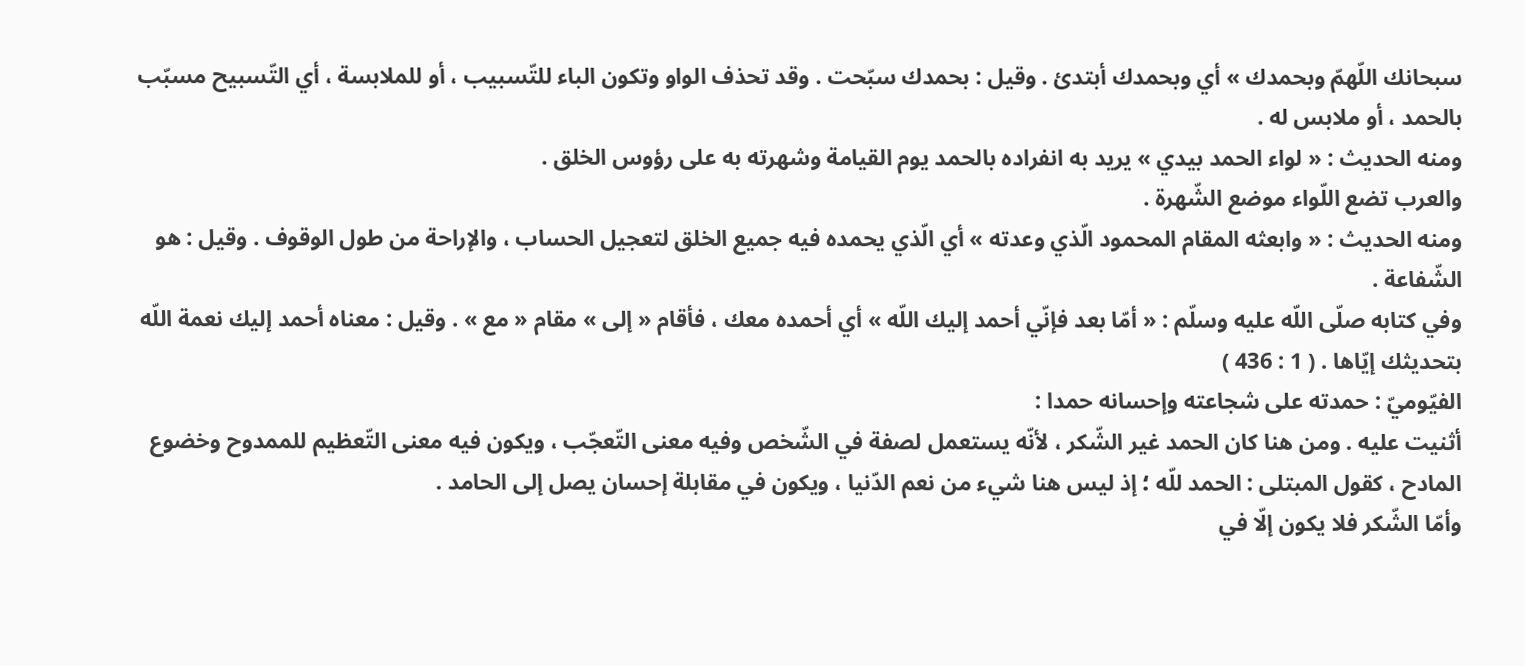سبحانك اللّهمّ وبحمدك » أي وبحمدك أبتدئ . وقيل : بحمدك سبّحت . وقد تحذف الواو وتكون الباء للتّسبيب ، أو للملابسة ، أي التّسبيح مسبّب بالحمد ، أو ملابس له .
ومنه الحديث : « لواء الحمد بيدي » يريد به انفراده بالحمد يوم القيامة وشهرته به على رؤوس الخلق .
والعرب تضع اللّواء موضع الشّهرة .
ومنه الحديث : « وابعثه المقام المحمود الّذي وعدته » أي الّذي يحمده فيه جميع الخلق لتعجيل الحساب ، والإراحة من طول الوقوف . وقيل : هو الشّفاعة .
وفي كتابه صلّى اللّه عليه وسلّم : « أمّا بعد فإنّي أحمد إليك اللّه » أي أحمده معك ، فأقام « إلى » مقام « مع » . وقيل : معناه أحمد إليك نعمة اللّه بتحديثك إيّاها . ( 1 : 436 )
الفيّوميّ : حمدته على شجاعته وإحسانه حمدا :
أثنيت عليه . ومن هنا كان الحمد غير الشّكر ، لأنّه يستعمل لصفة في الشّخص وفيه معنى التّعجّب ، ويكون فيه معنى التّعظيم للممدوح وخضوع المادح ، كقول المبتلى : الحمد للّه ؛ إذ ليس هنا شيء من نعم الدّنيا ، ويكون في مقابلة إحسان يصل إلى الحامد .
وأمّا الشّكر فلا يكون إلّا في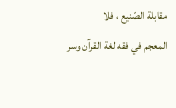مقابلة الصّنيع ، فلا
المعجم في فقه لغة القرآن وسر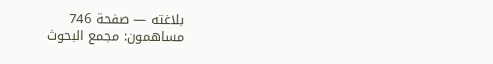بلاغته — صفحة 746
مساهمون: مجمع البحوث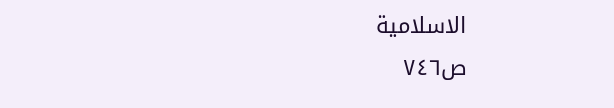الاسلامية
ص٧٤٦